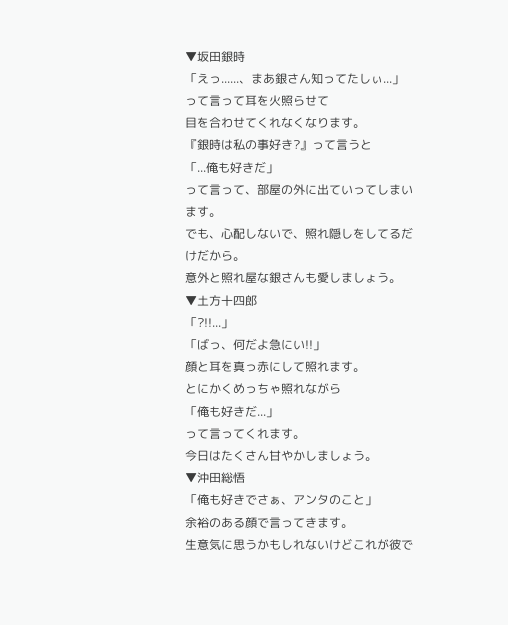▼坂田銀時
「えっ......、まあ銀さん知ってたしぃ...」
って言って耳を火照らせて
目を合わせてくれなくなります。
『銀時は私の事好き?』って言うと
「...俺も好きだ」
って言って、部屋の外に出ていってしまいます。
でも、心配しないで、照れ隠しをしてるだけだから。
意外と照れ屋な銀さんも愛しましょう。
▼土方十四郎
「?!!...」
「ばっ、何だよ急にい!!」
顔と耳を真っ赤にして照れます。
とにかくめっちゃ照れながら
「俺も好きだ...」
って言ってくれます。
今日はたくさん甘やかしましょう。
▼沖田総悟
「俺も好きでさぁ、アンタのこと」
余裕のある顔で言ってきます。
生意気に思うかもしれないけどこれが彼で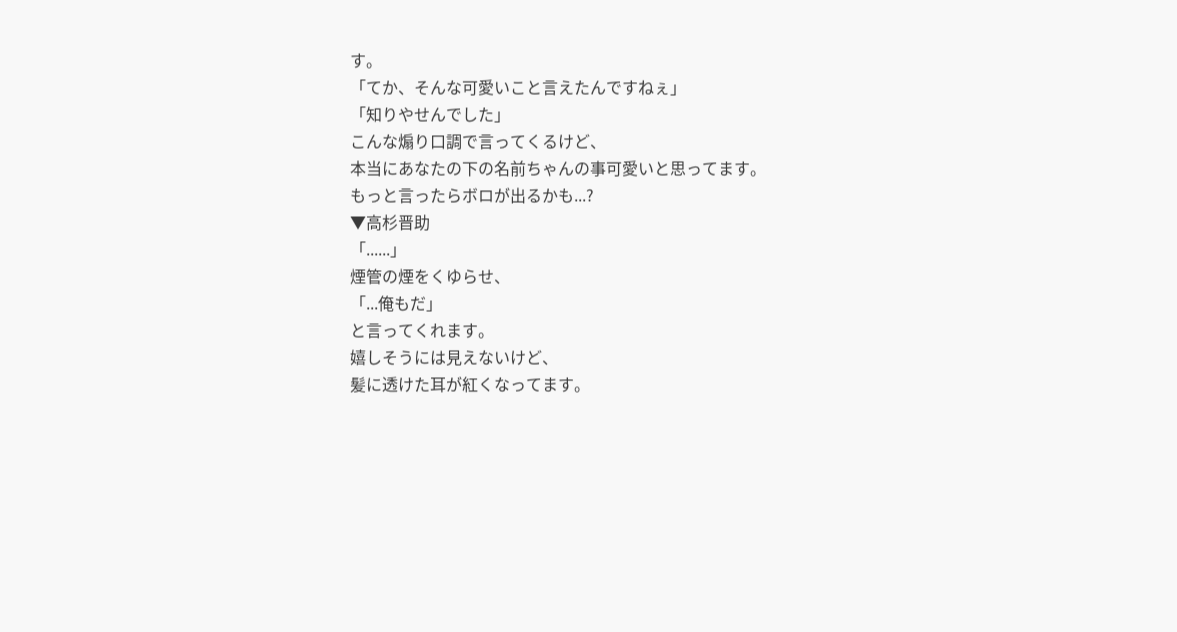す。
「てか、そんな可愛いこと言えたんですねぇ」
「知りやせんでした」
こんな煽り口調で言ってくるけど、
本当にあなたの下の名前ちゃんの事可愛いと思ってます。
もっと言ったらボロが出るかも...?
▼高杉晋助
「......」
煙管の煙をくゆらせ、
「...俺もだ」
と言ってくれます。
嬉しそうには見えないけど、
髪に透けた耳が紅くなってます。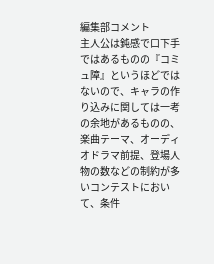編集部コメント
主人公は鈍感で口下手ではあるものの『コミュ障』というほどではないので、キャラの作り込みに関しては一考の余地があるものの、楽曲テーマ、オーディオドラマ前提、登場人物の数などの制約が多いコンテストにおいて、条件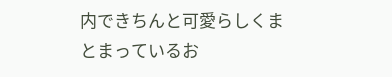内できちんと可愛らしくまとまっているお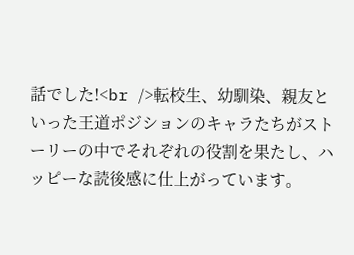話でした!<br />転校生、幼馴染、親友といった王道ポジションのキャラたちがストーリーの中でそれぞれの役割を果たし、ハッピーな読後感に仕上がっています。